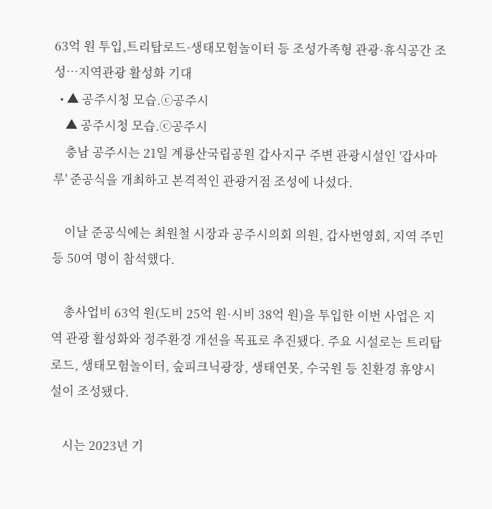63억 원 투입,트리탑로드·생태모험놀이터 등 조성가족형 관광·휴식공간 조성…지역관광 활성화 기대
  • ▲ 공주시청 모습.ⓒ공주시
    ▲ 공주시청 모습.ⓒ공주시
    충남 공주시는 21일 계룡산국립공원 갑사지구 주변 관광시설인 '갑사마루' 준공식을 개최하고 본격적인 관광거점 조성에 나섰다.

    이날 준공식에는 최원철 시장과 공주시의회 의원, 갑사번영회, 지역 주민 등 50여 명이 참석했다.

    총사업비 63억 원(도비 25억 원·시비 38억 원)을 투입한 이번 사업은 지역 관광 활성화와 정주환경 개선을 목표로 추진됐다. 주요 시설로는 트리탑로드, 생태모험놀이터, 숲피크닉광장, 생태연못, 수국원 등 친환경 휴양시설이 조성됐다.

    시는 2023년 기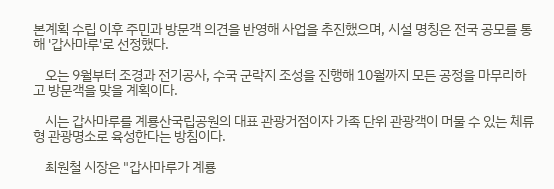본계획 수립 이후 주민과 방문객 의견을 반영해 사업을 추진했으며, 시설 명칭은 전국 공모를 통해 '갑사마루'로 선정했다.

    오는 9월부터 조경과 전기공사, 수국 군락지 조성을 진행해 10월까지 모든 공정을 마무리하고 방문객을 맞을 계획이다.

    시는 갑사마루를 계룡산국립공원의 대표 관광거점이자 가족 단위 관광객이 머물 수 있는 체류형 관광명소로 육성한다는 방침이다.

    최원철 시장은 "갑사마루가 계룡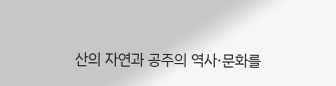산의 자연과 공주의 역사·문화를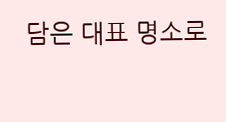담은 대표 명소로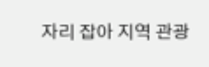자리 잡아 지역 관광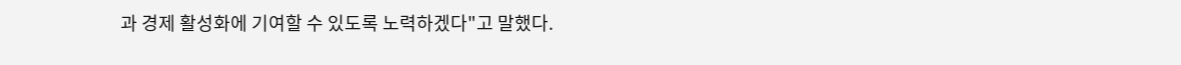과 경제 활성화에 기여할 수 있도록 노력하겠다"고 말했다.